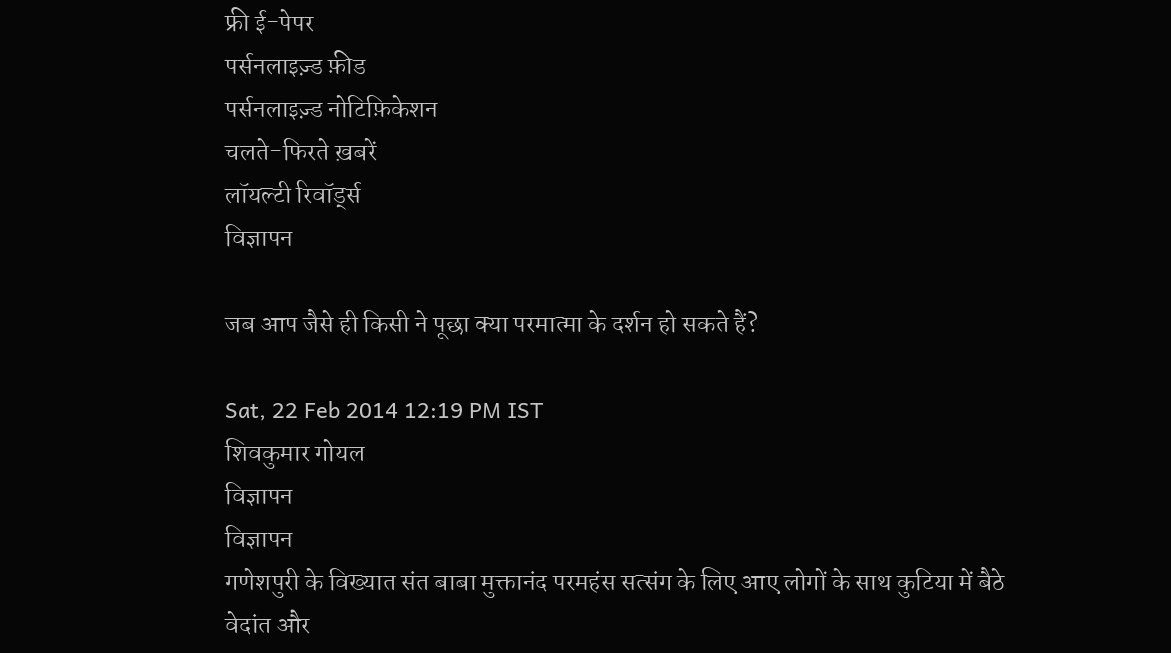फ्री ई-पेपर
पर्सनलाइज़्ड फ़ीड
पर्सनलाइज़्ड नोटिफ़िकेशन
चलते-फिरते ख़बरें
लॉयल्टी रिवॉर्ड्स
विज्ञापन

जब आप जैसे ही किसी ने पूछा क्या परमात्मा के दर्शन हो सकते हैं?

Sat, 22 Feb 2014 12:19 PM IST
शिवकुमार गोयल
विज्ञापन
विज्ञापन
गणेशपुरी के विख्यात संत बाबा मुक्तानंद परमहंस सत्संग के लिए आए लोगों के साथ कुटिया में बैठे वेदांत और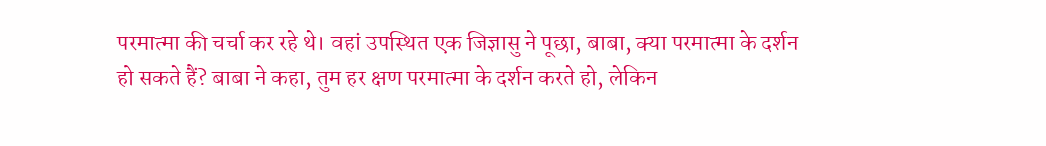परमात्मा की चर्चा कर रहे थे। वहां उपस्थित एक जिज्ञासु ने पूछा, बाबा, क्या परमात्मा के दर्शन हो सकते हैं? बाबा ने कहा, तुम हर क्षण परमात्मा के दर्शन करते हो, लेकिन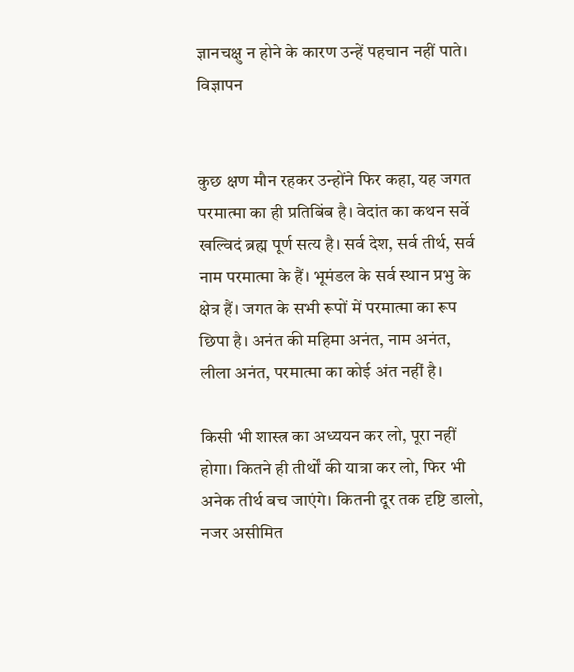ज्ञानचक्षु न होने के कारण उन्हें पहचान नहीं पाते।
विज्ञापन


कुछ क्षण मौन रहकर उन्होंने फिर कहा, यह जगत परमात्मा का ही प्रतिबिंब है। वेदांत का कथन सर्वे खल्विदं ब्रह्म पूर्ण सत्य है। सर्व देश, सर्व तीर्थ, सर्व नाम परमात्मा के हैं। भूमंडल के सर्व स्थान प्रभु के क्षेत्र हैं। जगत के सभी रूपों में परमात्मा का रूप छिपा है। अनंत की महिमा अनंत, नाम अनंत, लीला अनंत, परमात्मा का कोई अंत नहीं है।

किसी भी शास्त्र का अध्ययन कर लो, पूरा नहीं होगा। कितने ही तीर्थों की यात्रा कर लो, फिर भी अनेक तीर्थ बच जाएंगे। कितनी दूर तक दृष्टि डालो, नजर असीमित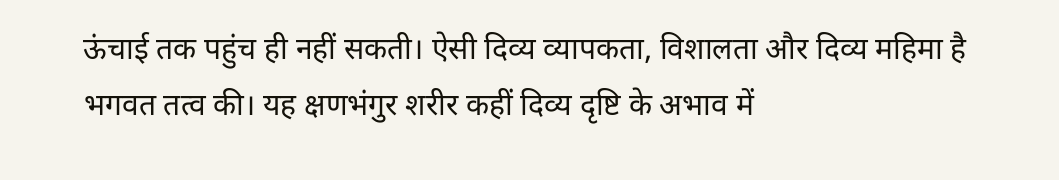ऊंचाई तक पहुंच ही नहीं सकती। ऐसी दिव्य व्यापकता, विशालता और दिव्य महिमा है भगवत तत्व की। यह क्षणभंगुर शरीर कहीं दिव्य दृष्टि के अभाव में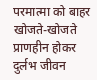परमात्मा को बाहर खोजते-खोजते प्राणहीन होकर दुर्लभ जीवन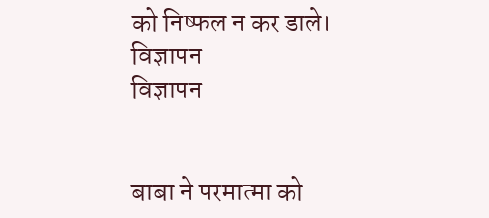को निष्फल न कर डाले।
विज्ञापन
विज्ञापन


बाबा ने परमात्मा को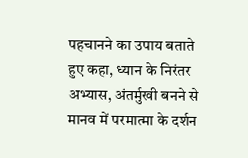पहचानने का उपाय बताते हुए कहा, ध्यान के निरंतर अभ्यास, अंतर्मुखी बनने से मानव में परमात्मा के दर्शन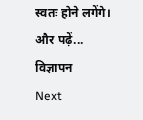स्वतः होने लगेंगे।
और पढ़ें...
विज्ञापन
Next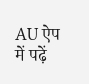AU ऐप में पढ़ें